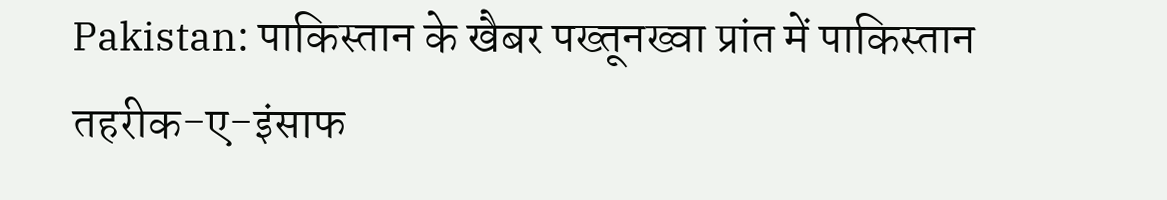Pakistan: पाकिस्तान के खैबर पख्तूनख्वा प्रांत में पाकिस्तान तहरीक-ए-इंसाफ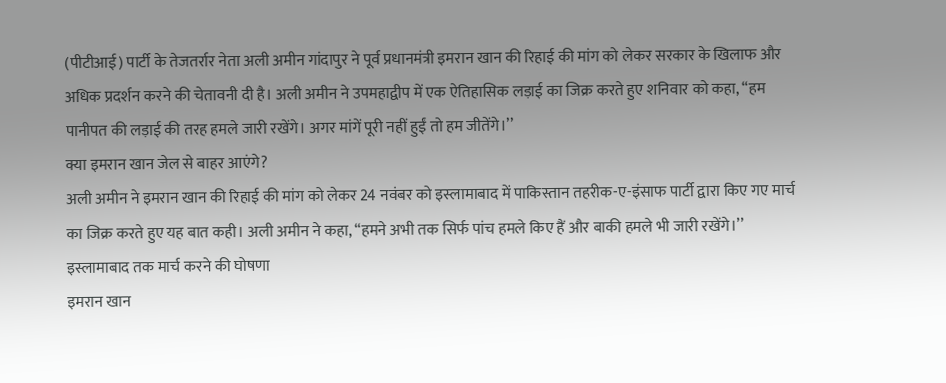(पीटीआई) पार्टी के तेजतर्रार नेता अली अमीन गांदापुर ने पूर्व प्रधानमंत्री इमरान खान की रिहाई की मांग को लेकर सरकार के खिलाफ और अधिक प्रदर्शन करने की चेतावनी दी है। अली अमीन ने उपमहाद्वीप में एक ऐतिहासिक लड़ाई का जिक्र करते हुए शनिवार को कहा, ‘‘हम पानीपत की लड़ाई की तरह हमले जारी रखेंगे। अगर मांगें पूरी नहीं हुईं तो हम जीतेंगे।’’
क्या इमरान खान जेल से बाहर आएंगे?
अली अमीन ने इमरान खान की रिहाई की मांग को लेकर 24 नवंबर को इस्लामाबाद में पाकिस्तान तहरीक-ए-इंसाफ पार्टी द्वारा किए गए मार्च का जिक्र करते हुए यह बात कही। अली अमीन ने कहा, ‘‘हमने अभी तक सिर्फ पांच हमले किए हैं और बाकी हमले भी जारी रखेंगे।’’
इस्लामाबाद तक मार्च करने की घोषणा
इमरान खान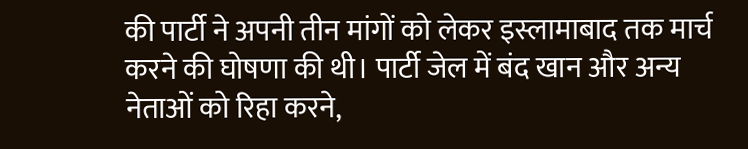की पार्टी ने अपनी तीन मांगों को लेकर इस्लामाबाद तक मार्च करने की घोषणा की थी। पार्टी जेल में बंद खान और अन्य नेताओं को रिहा करने,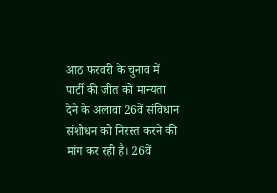आठ फरवरी के चुनाव में पार्टी की जीत को मान्यता देने के अलावा 26वें संविधान संशोधन को निरस्त करने की मांग कर रही है। 26वें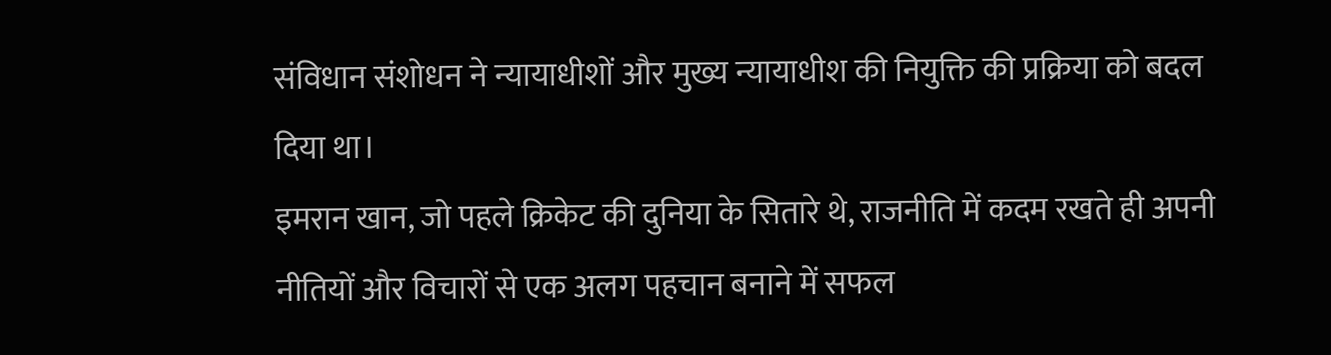संविधान संशोधन ने न्यायाधीशों और मुख्य न्यायाधीश की नियुक्ति की प्रक्रिया को बदल दिया था।
इमरान खान, जो पहले क्रिकेट की दुनिया के सितारे थे, राजनीति में कदम रखते ही अपनी नीतियों और विचारों से एक अलग पहचान बनाने में सफल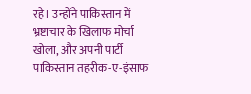रहे। उन्होंने पाकिस्तान में भ्रष्टाचार के खिलाफ मोर्चा खोला, और अपनी पार्टी पाकिस्तान तहरीक-ए-इंसाफ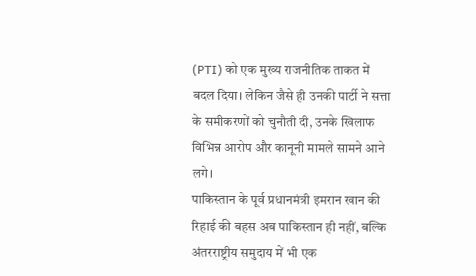(PTI) को एक मुख्य राजनीतिक ताकत में बदल दिया। लेकिन जैसे ही उनकी पार्टी ने सत्ता के समीकरणों को चुनौती दी, उनके खिलाफ विभिन्न आरोप और कानूनी मामले सामने आने लगे।
पाकिस्तान के पूर्व प्रधानमंत्री इमरान खान की रिहाई की बहस अब पाकिस्तान ही नहीं, बल्कि अंतरराष्ट्रीय समुदाय में भी एक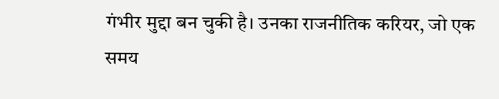गंभीर मुद्दा बन चुकी है। उनका राजनीतिक करियर, जो एक समय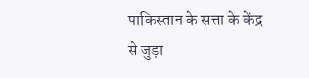पाकिस्तान के सत्ता के केंद्र से जुड़ा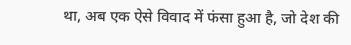था, अब एक ऐसे विवाद में फंसा हुआ है, जो देश की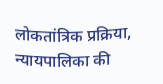लोकतांत्रिक प्रक्रिया, न्यायपालिका की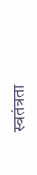स्वतंत्रता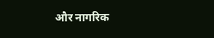और नागरिक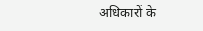अधिकारों के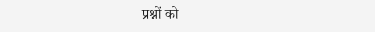प्रश्नों को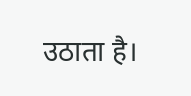उठाता है।